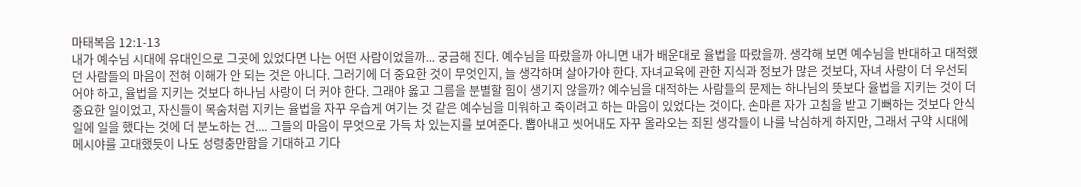마태복음 12:1-13
내가 예수님 시대에 유대인으로 그곳에 있었다면 나는 어떤 사람이었을까... 궁금해 진다. 예수님을 따랐을까 아니면 내가 배운대로 율법을 따랐을까. 생각해 보면 예수님을 반대하고 대적했던 사람들의 마음이 전혀 이해가 안 되는 것은 아니다. 그러기에 더 중요한 것이 무엇인지, 늘 생각하며 살아가야 한다. 자녀교육에 관한 지식과 정보가 많은 것보다, 자녀 사랑이 더 우선되어야 하고, 율법을 지키는 것보다 하나님 사랑이 더 커야 한다. 그래야 옳고 그름을 분별할 힘이 생기지 않을까? 예수님을 대적하는 사람들의 문제는 하나님의 뜻보다 율법을 지키는 것이 더 중요한 일이었고, 자신들이 목숨처럼 지키는 율법을 자꾸 우습게 여기는 것 같은 예수님을 미워하고 죽이려고 하는 마음이 있었다는 것이다. 손마른 자가 고침을 받고 기뻐하는 것보다 안식일에 일을 했다는 것에 더 분노하는 건.... 그들의 마음이 무엇으로 가득 차 있는지를 보여준다. 뽑아내고 씻어내도 자꾸 올라오는 죄된 생각들이 나를 낙심하게 하지만, 그래서 구약 시대에 메시야를 고대했듯이 나도 성령충만함을 기대하고 기다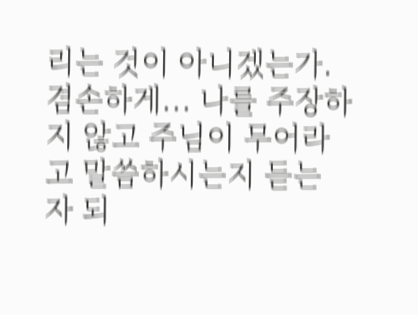리는 것이 아니겠는가. 겸손하게... 나를 주장하지 않고 주님이 무어라고 말씀하시는지 듣는 자 되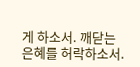게 하소서. 깨닫는 은혜를 허락하소서.